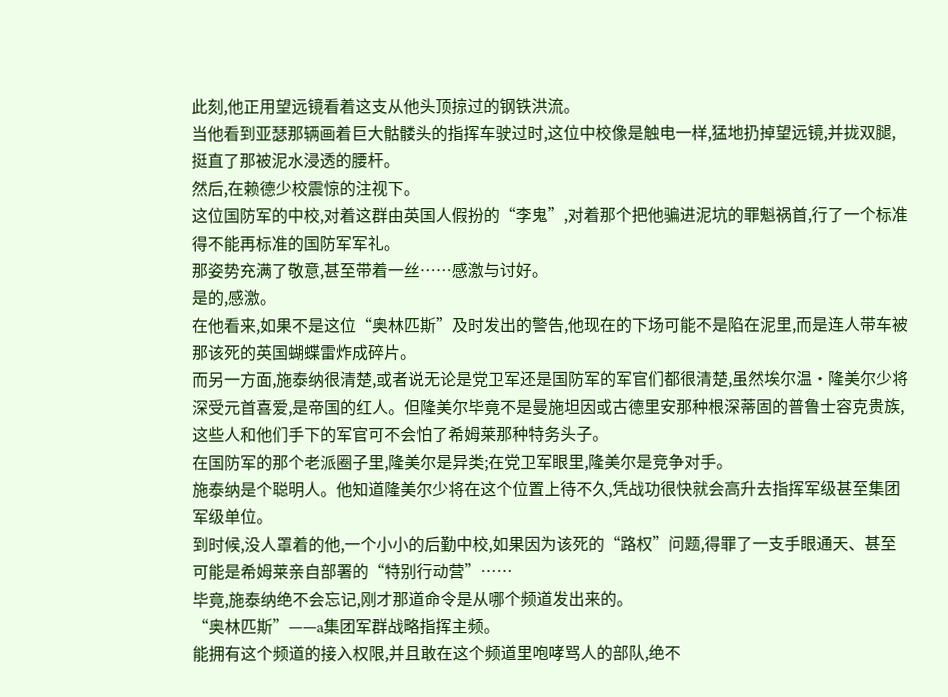此刻,他正用望远镜看着这支从他头顶掠过的钢铁洪流。
当他看到亚瑟那辆画着巨大骷髅头的指挥车驶过时,这位中校像是触电一样,猛地扔掉望远镜,并拢双腿,挺直了那被泥水浸透的腰杆。
然后,在赖德少校震惊的注视下。
这位国防军的中校,对着这群由英国人假扮的“李鬼”,对着那个把他骗进泥坑的罪魁祸首,行了一个标准得不能再标准的国防军军礼。
那姿势充满了敬意,甚至带着一丝……感激与讨好。
是的,感激。
在他看来,如果不是这位“奥林匹斯”及时发出的警告,他现在的下场可能不是陷在泥里,而是连人带车被那该死的英国蝴蝶雷炸成碎片。
而另一方面,施泰纳很清楚,或者说无论是党卫军还是国防军的军官们都很清楚,虽然埃尔温·隆美尔少将深受元首喜爱,是帝国的红人。但隆美尔毕竟不是曼施坦因或古德里安那种根深蒂固的普鲁士容克贵族,这些人和他们手下的军官可不会怕了希姆莱那种特务头子。
在国防军的那个老派圈子里,隆美尔是异类;在党卫军眼里,隆美尔是竞争对手。
施泰纳是个聪明人。他知道隆美尔少将在这个位置上待不久,凭战功很快就会高升去指挥军级甚至集团军级单位。
到时候,没人罩着的他,一个小小的后勤中校,如果因为该死的“路权”问题,得罪了一支手眼通天、甚至可能是希姆莱亲自部署的“特别行动营”……
毕竟,施泰纳绝不会忘记,刚才那道命令是从哪个频道发出来的。
“奥林匹斯”——a集团军群战略指挥主频。
能拥有这个频道的接入权限,并且敢在这个频道里咆哮骂人的部队,绝不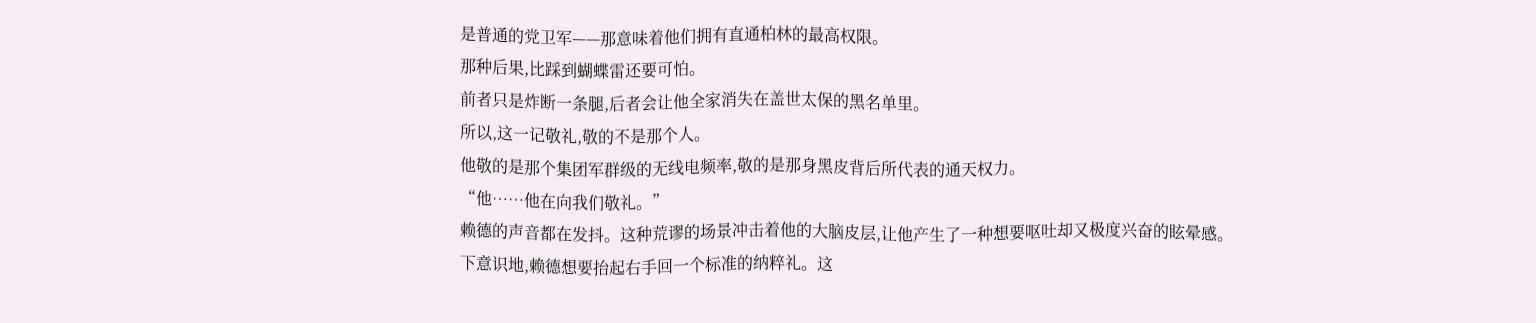是普通的党卫军——那意味着他们拥有直通柏林的最高权限。
那种后果,比踩到蝴蝶雷还要可怕。
前者只是炸断一条腿,后者会让他全家消失在盖世太保的黑名单里。
所以,这一记敬礼,敬的不是那个人。
他敬的是那个集团军群级的无线电频率,敬的是那身黑皮背后所代表的通天权力。
“他……他在向我们敬礼。”
赖德的声音都在发抖。这种荒谬的场景冲击着他的大脑皮层,让他产生了一种想要呕吐却又极度兴奋的眩晕感。
下意识地,赖德想要抬起右手回一个标准的纳粹礼。这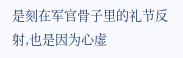是刻在军官骨子里的礼节反射,也是因为心虚